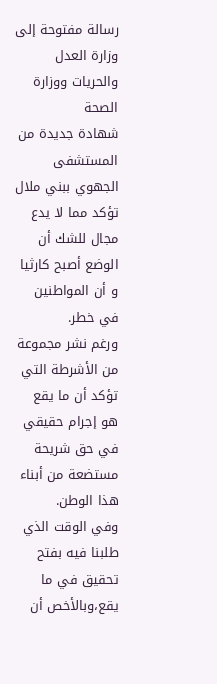رسالة مفتوحة إلى وزارة العدل والحريات ووزارة الصحة
شهادة جديدة من المستشفى الجهوي ببني ملال تؤكد مما لا يدع مجال للشك أن الوضع أصبح كارثيا و أن المواطنين في خطر.
ورغم نشر مجموعة من الأشرطة التي تؤكد أن ما يقع هو إجرام حقيقي في حق شريحة مستضعة من أبناء هذا الوطن.
وفي الوقت الذي طلبنا فيه بفتح تحقيق في ما يقع،وبالأخص أن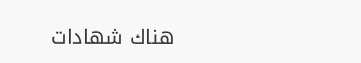هناك شهادات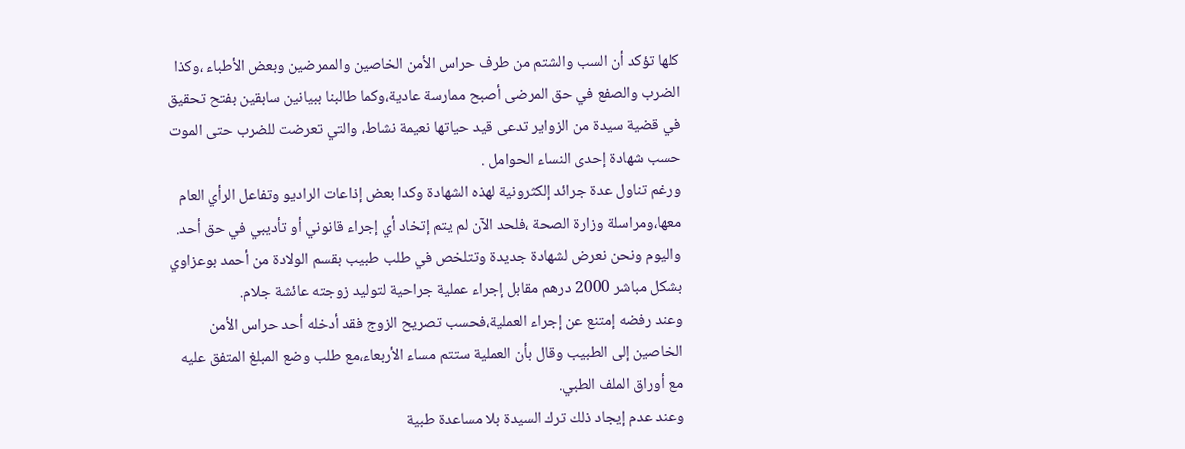كلها تؤكد أن السب والشتم من طرف حراس الأمن الخاصين والممرضين وبعض الأطباء ،وكذا الضرب والصفع في حق المرضى أصبح ممارسة عادية،وكما طالبنا ببيانين سابقين بفتح تحقيق في قضية سيدة من الزواير تدعى قيد حياتها نعيمة نشاط، والتي تعرضت للضرب حتى الموت حسب شهادة إحدى النساء الحوامل .
ورغم تناول عدة جرائد إلكثرونية لهذه الشهادة وكدا بعض إذاعات الراديو وتفاعل الرأي العام معها،ومراسلة وزارة الصحة ،فلحد الآن لم يتم إتخاد أي إجراء قانوني أو تأديبي في حق أحد.
واليوم ونحن نعرض لشهادة جديدة وتتلخص في طلب طبيب بقسم الولادة من أحمد بوعزاوي بشكل مباشر 2000 درهم مقابل إجراء عملية جراحية لتوليد زوجته عائشة جلام.
وعند رفضه إمتنع عن إجراء العملية،فحسب تصريح الزوج فقد أدخله أحد حراس الأمن الخاصين إلى الطبيب وقال بأن العملية ستتم مساء الأربعاء،مع طلب وضع المبلغ المتفق عليه مع أوراق الملف الطبي.
وعند عدم إيجاد ذلك ترك السيدة بلا مساعدة طبية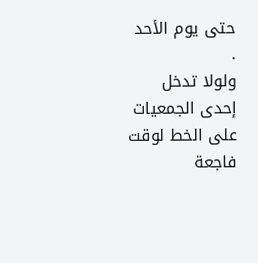حتى يوم الأحد .
ولولا تدخل إحدى الجمعيات على الخط لوقت فاجعة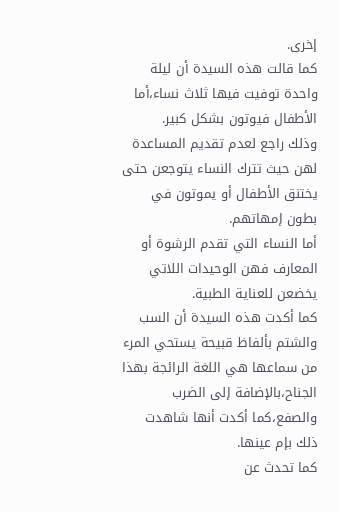إخرى.
كما قالت هذه السيدة أن ليلة واحدة توفيت فيها ثلاث نساء،أما الأطفال فيوتون بشكل كبير.
وذلك راجع لعدم تقديم المساعدة لهن حيث تترك النساء يتوجعن حتى يختنق الأطفال أو يموتون في بطون إمهاتهم.
أما النساء التي تقدم الرشوة أو المعارف فهن الوحيدات اللاتي يخضعن للعناية الطبية.
كما أكدت هذه السيدة أن السب والشتم بألفاظ قبيحة يستحي المرء من سماعها هي اللغة الرائجة بهذا الجناح،بالإضافة إلى الضرب والصفع،كما أكدت أنها شاهدت ذلك بإم عينها.
كما تحدث عن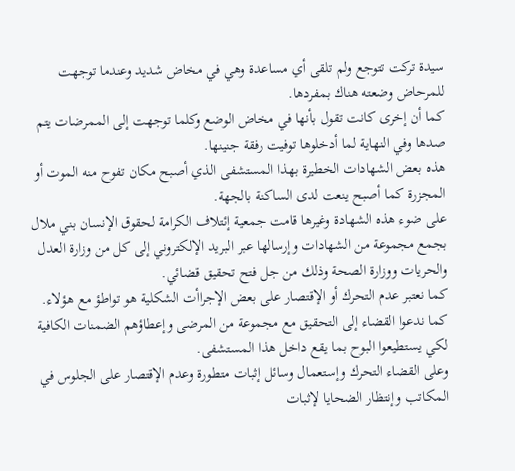سيدة تركت تتوجع ولم تلقى أي مساعدة وهي في مخاض شديد وعندما توجهت للمرحاض وضعته هناك بمفردها.
كما أن إخرى كانت تقول بأنها في مخاض الوضع وكلما توجهت إلى الممرضات يتم صدها وفي النهاية لما أدخلوها توفيت رفقة جنينها.
هذه بعض الشهادات الخطيرة بهذا المستشفى الذي أصبح مكان تفوح منه الموت أو المجزرة كما أصبح ينعت لدى الساكنة بالجهة.
على ضوء هذه الشهادة وغيرها قامت جمعية إئتلاف الكرامة لحقوق الإنسان بني ملال بجمع مجموعة من الشهادات وإرسالها عبر البريد الإلكتروني إلى كل من وزارة العدل والحريات ووزارة الصحة وذلك من جل فتح تحقيق قضائي.
كما نعتبر عدم التحرك أو الإقتصار على بعض الإجراأت الشكلية هو تواطؤ مع هؤلاء.
كما ندعوا القضاء إلى التحقيق مع مجموعة من المرضى وإعطاؤهم الضمنات الكافية لكي يستطيعوا البوح بما يقع داخل هذا المستشفى.
وعلى القضاء التحرك وإستعمال وسائل إثبات متطورة وعدم الإقتصار على الجلوس في المكاتب وإنتظار الضحايا لإثبات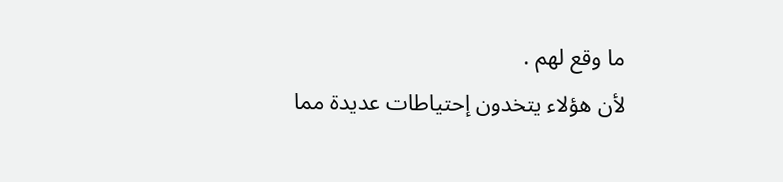ما وقع لهم .
لأن هؤلاء يتخدون إحتياطات عديدة مما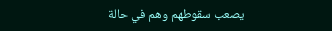يصعب سقوطهم وهم في حالة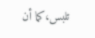تلبس،كما أن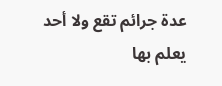عدة جرائم تقع ولا أحد يعلم بها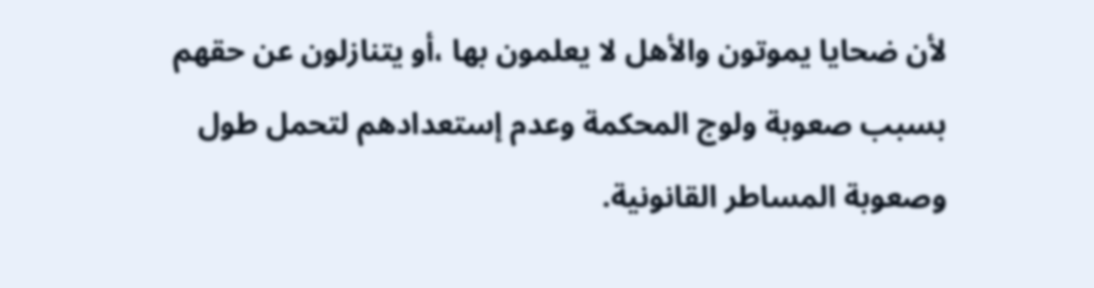لأن ضحايا يموتون والأهل لا يعلمون بها ،أو يتنازلون عن حقهم بسبب صعوبة ولوج المحكمة وعدم إستعدادهم لتحمل طول وصعوبة المساطر القانونية.